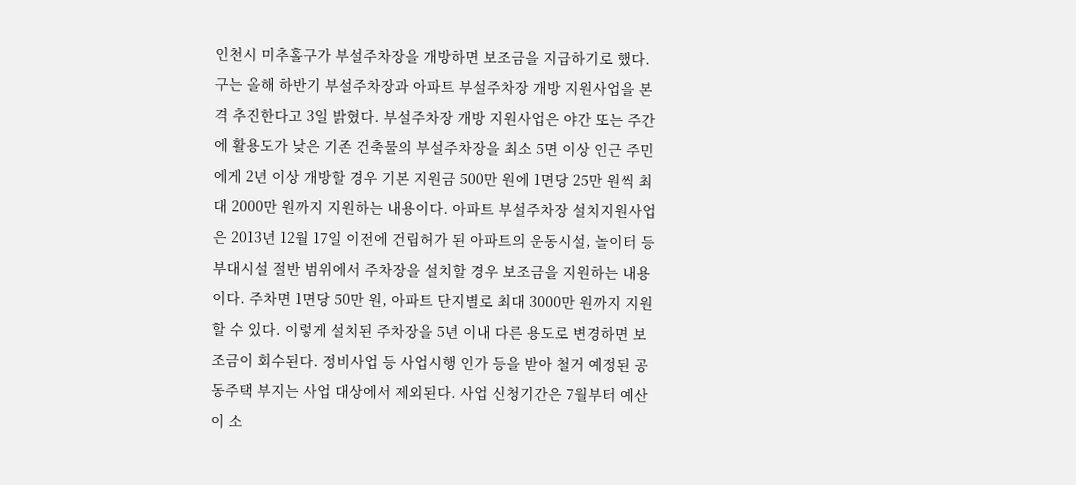인천시 미추홀구가 부설주차장을 개방하면 보조금을 지급하기로 했다. 구는 올해 하반기 부설주차장과 아파트 부설주차장 개방 지원사업을 본격 추진한다고 3일 밝혔다. 부설주차장 개방 지원사업은 야간 또는 주간에 활용도가 낮은 기존 건축물의 부설주차장을 최소 5면 이상 인근 주민에게 2년 이상 개방할 경우 기본 지원금 500만 원에 1면당 25만 원씩 최대 2000만 원까지 지원하는 내용이다. 아파트 부설주차장 설치지원사업은 2013년 12월 17일 이전에 건립허가 된 아파트의 운동시설, 놀이터 등 부대시설 절반 범위에서 주차장을 설치할 경우 보조금을 지원하는 내용이다. 주차면 1면당 50만 원, 아파트 단지별로 최대 3000만 원까지 지원할 수 있다. 이렇게 설치된 주차장을 5년 이내 다른 용도로 변경하면 보조금이 회수된다. 정비사업 등 사업시행 인가 등을 받아 철거 예정된 공동주택 부지는 사업 대상에서 제외된다. 사업 신청기간은 7월부터 예산이 소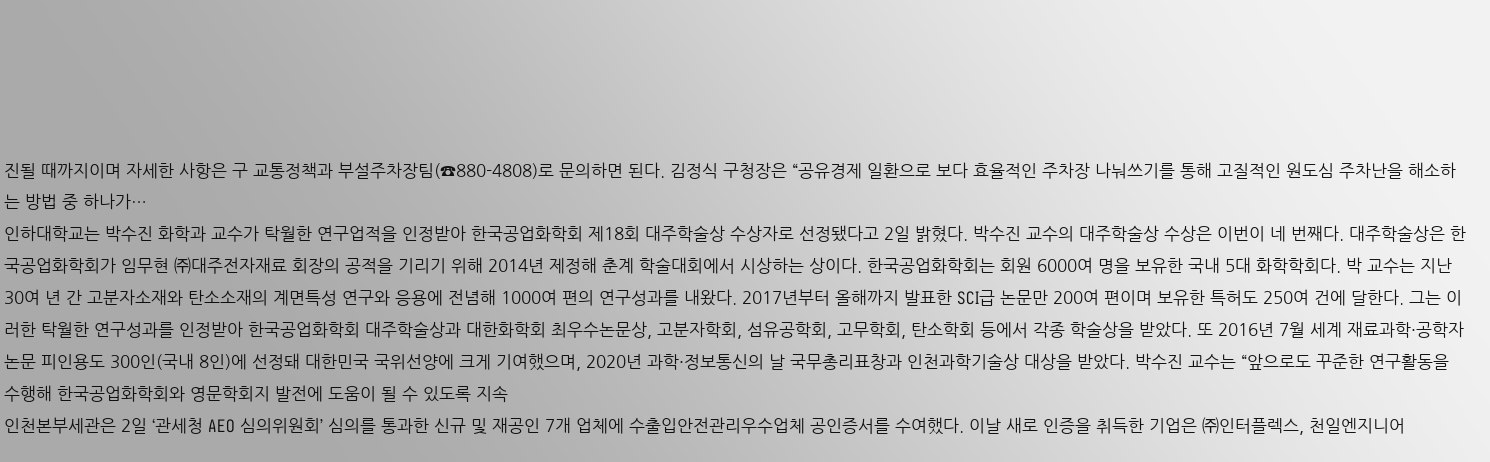진될 때까지이며 자세한 사항은 구 교통정책과 부설주차장팀(☎880-4808)로 문의하면 된다. 김정식 구청장은 “공유경제 일환으로 보다 효율적인 주차장 나눠쓰기를 통해 고질적인 원도심 주차난을 해소하는 방법 중 하나가…
인하대학교는 박수진 화학과 교수가 탁월한 연구업적을 인정받아 한국공업화학회 제18회 대주학술상 수상자로 선정됐다고 2일 밝혔다. 박수진 교수의 대주학술상 수상은 이번이 네 번째다. 대주학술상은 한국공업화학회가 임무현 ㈜대주전자재료 회장의 공적을 기리기 위해 2014년 제정해 춘계 학술대회에서 시상하는 상이다. 한국공업화학회는 회원 6000여 명을 보유한 국내 5대 화학학회다. 박 교수는 지난 30여 년 간 고분자소재와 탄소소재의 계면특성 연구와 응용에 전념해 1000여 편의 연구성과를 내왔다. 2017년부터 올해까지 발표한 SCI급 논문만 200여 편이며 보유한 특허도 250여 건에 달한다. 그는 이러한 탁월한 연구성과를 인정받아 한국공업화학회 대주학술상과 대한화학회 최우수논문상, 고분자학회, 섬유공학회, 고무학회, 탄소학회 등에서 각종 학술상을 받았다. 또 2016년 7월 세계 재료과학·공학자 논문 피인용도 300인(국내 8인)에 선정돼 대한민국 국위선양에 크게 기여했으며, 2020년 과학·정보통신의 날 국무총리표창과 인천과학기술상 대상을 받았다. 박수진 교수는 “앞으로도 꾸준한 연구활동을 수행해 한국공업화학회와 영문학회지 발전에 도움이 될 수 있도록 지속
인천본부세관은 2일 ‘관세청 AEO 심의위원회’ 심의를 통과한 신규 및 재공인 7개 업체에 수출입안전관리우수업체 공인증서를 수여했다. 이날 새로 인증을 취득한 기업은 ㈜인터플렉스, 천일엔지니어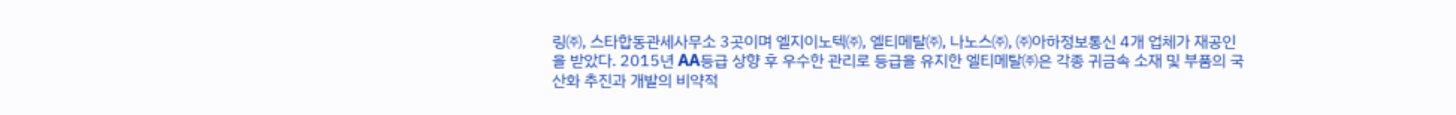링㈜, 스타합동관세사무소 3곳이며 엘지이노텍㈜, 엘티메탈㈜, 나노스㈜, ㈜아하정보통신 4개 업체가 재공인을 받았다. 2015년 AA등급 상향 후 우수한 관리로 등급을 유지한 엘티메탈㈜은 각종 귀금속 소재 및 부품의 국산화 추진과 개발의 비약적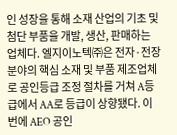인 성장을 통해 소재 산업의 기초 및 첨단 부품을 개발, 생산, 판매하는 업체다. 엘지이노텍㈜은 전자·전장 분야의 핵심 소재 및 부품 제조업체로 공인등급 조정 절차를 거쳐 A등급에서 AA로 등급이 상향됐다. 이번에 AEO 공인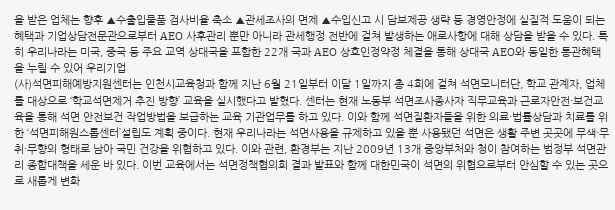을 받은 업체는 향후 ▲수출입물품 검사비율 축소 ▲관세조사의 면제 ▲수입신고 시 담보제공 생략 등 경영안정에 실질적 도움이 되는 혜택과 기업상담전문관으로부터 AEO 사후관리 뿐만 아니라 관세행정 전반에 걸쳐 발생하는 애로사항에 대해 상담을 받을 수 있다. 특히 우리나라는 미국, 중국 등 주요 교역 상대국을 포함한 22개 국과 AEO 상호인정약정 체결을 통해 상대국 AEO와 동일한 통관혜택을 누릴 수 있어 우리기업
(사)석면피해예방지원센터는 인천시교육청과 함께 지난 6월 21일부터 이달 1일까지 총 4회에 걸쳐 석면모니터단, 학교 관계자, 업체를 대상으로 ‘학교석면제거 추진 방향’ 교육을 실시했다고 발혔다. 센터는 현재 노동부 석면조사종사자 직무교육과 근로자안전·보건교육을 통해 석면 안전보건 작업방법을 보급하는 교육 기관업무를 하고 있다. 이와 함께 석면질환자들을 위한 의료·법률상담과 치료를 위한 ‘석면피해원스톱센터’설립도 계획 중이다. 현재 우리나라는 석면사용을 규제하고 있을 뿐 사용됐던 석면은 생활 주변 곳곳에 무색·무취·무향의 형태로 남아 국민 건강을 위협하고 있다. 이와 관련, 환경부는 지난 2009년 13개 중앙부처와 청이 참여하는 범정부 석면관리 종합대책을 세운 바 있다. 이번 교육에서는 석면정책협의회 결과 발표와 함께 대한민국이 석면의 위협으로부터 안심할 수 있는 곳으로 새롭게 변화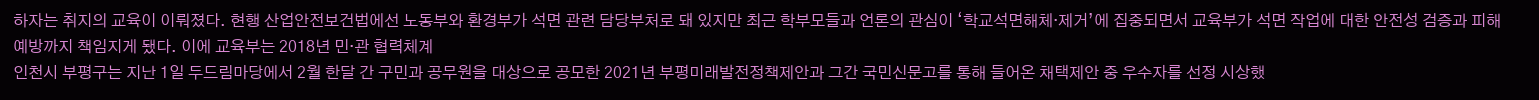하자는 취지의 교육이 이뤄졌다. 현행 산업안전보건법에선 노동부와 환경부가 석면 관련 담당부처로 돼 있지만 최근 학부모들과 언론의 관심이 ‘학교석면해체·제거’에 집중되면서 교육부가 석면 작업에 대한 안전성 검증과 피해예방까지 책임지게 됐다. 이에 교육부는 2018년 민·관 협력체계
인천시 부평구는 지난 1일 두드림마당에서 2월 한달 간 구민과 공무원을 대상으로 공모한 2021년 부평미래발전정책제안과 그간 국민신문고를 통해 들어온 채택제안 중 우수자를 선정 시상했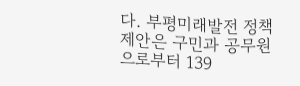다. 부평미래발전 정책제안은 구민과 공무원으로부터 139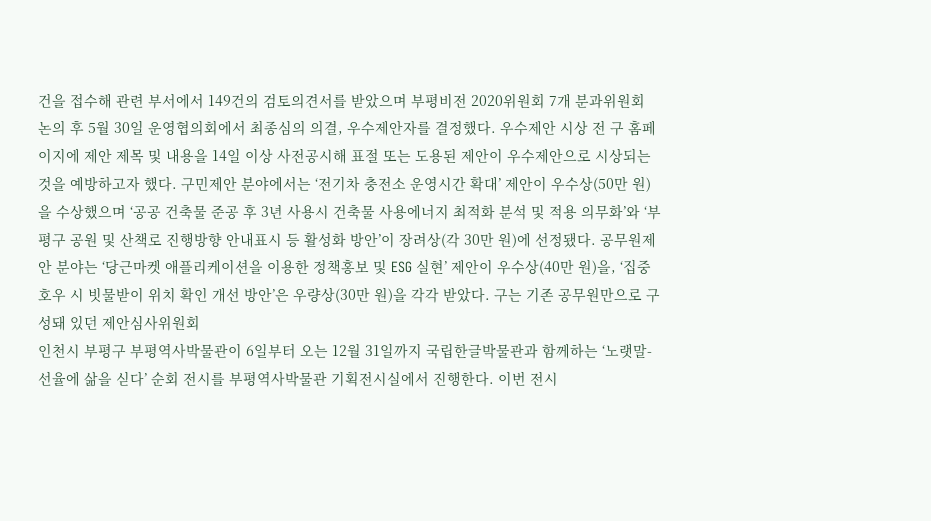건을 접수해 관련 부서에서 149건의 검토의견서를 받았으며 부평비전 2020위원회 7개 분과위원회 논의 후 5월 30일 운영협의회에서 최종심의 의결, 우수제안자를 결정했다. 우수제안 시상 전 구 홈페이지에 제안 제목 및 내용을 14일 이상 사전공시해 표절 또는 도용된 제안이 우수제안으로 시상되는 것을 예방하고자 했다. 구민제안 분야에서는 ‘전기차 충전소 운영시간 확대’ 제안이 우수상(50만 원)을 수상했으며 ‘공공 건축물 준공 후 3년 사용시 건축물 사용에너지 최적화 분석 및 적용 의무화’와 ‘부평구 공원 및 산책로 진행방향 안내표시 등 활성화 방안’이 장려상(각 30만 원)에 선정됐다. 공무원제안 분야는 ‘당근마켓 애플리케이션을 이용한 정책홍보 및 ESG 실현’ 제안이 우수상(40만 원)을, ‘집중호우 시 빗물받이 위치 확인 개선 방안’은 우량상(30만 원)을 각각 받았다. 구는 기존 공무원만으로 구성돼 있던 제안심사위원회
인천시 부평구 부평역사박물관이 6일부터 오는 12월 31일까지 국립한글박물관과 함께하는 ‘노랫말-선율에 삶을 싣다’ 순회 전시를 부평역사박물관 기획전시실에서 진행한다. 이번 전시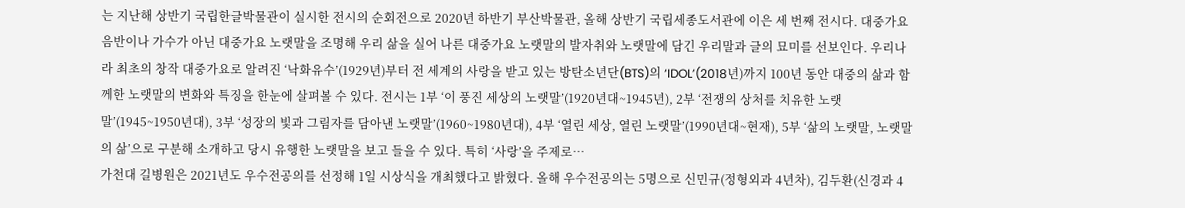는 지난해 상반기 국립한글박물관이 실시한 전시의 순회전으로 2020년 하반기 부산박물관, 올해 상반기 국립세종도서관에 이은 세 번째 전시다. 대중가요 음반이나 가수가 아닌 대중가요 노랫말을 조명해 우리 삶을 실어 나른 대중가요 노랫말의 발자취와 노랫말에 담긴 우리말과 글의 묘미를 선보인다. 우리나라 최초의 창작 대중가요로 알려진 ‘낙화유수’(1929년)부터 전 세계의 사랑을 받고 있는 방탄소년단(BTS)의 ‘IDOL’(2018년)까지 100년 동안 대중의 삶과 함께한 노랫말의 변화와 특징을 한눈에 살펴볼 수 있다. 전시는 1부 ‘이 풍진 세상의 노랫말’(1920년대~1945년), 2부 ‘전쟁의 상처를 치유한 노랫말’(1945~1950년대), 3부 ‘성장의 빛과 그림자를 담아낸 노랫말’(1960~1980년대), 4부 ‘열린 세상, 열린 노랫말’(1990년대~현재), 5부 ‘삶의 노랫말, 노랫말의 삶’으로 구분해 소개하고 당시 유행한 노랫말을 보고 들을 수 있다. 특히 ‘사랑’을 주제로…
가천대 길병원은 2021년도 우수전공의를 선정해 1일 시상식을 개최했다고 밝혔다. 올해 우수전공의는 5명으로 신민규(정형외과 4년차), 김두환(신경과 4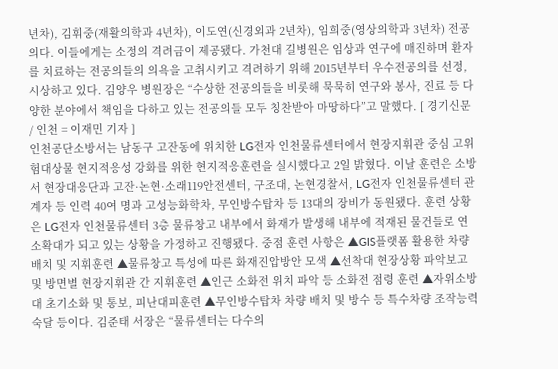년차), 김휘중(재활의학과 4년차), 이도연(신경외과 2년차), 임희중(영상의학과 3년차) 전공의다. 이들에게는 소정의 격려금이 제공됐다. 가천대 길병원은 임상과 연구에 매진하며 환자를 치료하는 전공의들의 의욕을 고취시키고 격려하기 위해 2015년부터 우수전공의를 선정, 시상하고 있다. 김양우 병원장은 “수상한 전공의들을 비롯해 묵묵히 연구와 봉사, 진료 등 다양한 분야에서 책임을 다하고 있는 전공의들 모두 칭찬받아 마땅하다”고 말했다. [ 경기신문 / 인천 = 이재민 기자 ]
인천공단소방서는 남동구 고잔동에 위치한 LG전자 인천물류센터에서 현장지휘관 중심 고위험대상물 현지적응성 강화를 위한 현지적응훈련을 실시했다고 2일 밝혔다. 이날 훈련은 소방서 현장대응단과 고잔·논현·소래119안전센터, 구조대, 논현경찰서, LG전자 인천물류센터 관계자 등 인력 40여 명과 고성능화학차, 무인방수탑차 등 13대의 장비가 동원됐다. 훈련 상황은 LG전자 인천물류센터 3층 물류창고 내부에서 화재가 발생해 내부에 적재된 물건들로 연소확대가 되고 있는 상황을 가정하고 진행됐다. 중점 훈련 사항은 ▲GIS플랫폼 활용한 차량 배치 및 지휘훈련 ▲물류창고 특성에 따른 화재진압방안 모색 ▲선착대 현장상황 파악보고 및 방면별 현장지휘관 간 지휘훈련 ▲인근 소화전 위치 파악 등 소화전 점령 훈련 ▲자위소방대 초기소화 및 통보, 피난대피훈련 ▲무인방수탑차 차량 배치 및 방수 등 특수차량 조작능력 숙달 등이다. 김준태 서장은 “물류센터는 다수의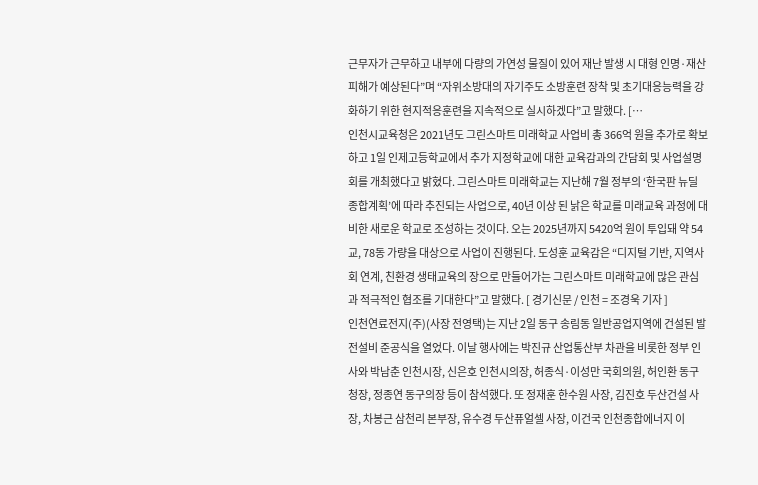근무자가 근무하고 내부에 다량의 가연성 물질이 있어 재난 발생 시 대형 인명·재산 피해가 예상된다”며 “자위소방대의 자기주도 소방훈련 장착 및 초기대응능력을 강화하기 위한 현지적응훈련을 지속적으로 실시하겠다”고 말했다. […
인천시교육청은 2021년도 그린스마트 미래학교 사업비 총 366억 원을 추가로 확보하고 1일 인제고등학교에서 추가 지정학교에 대한 교육감과의 간담회 및 사업설명회를 개최했다고 밝혔다. 그린스마트 미래학교는 지난해 7월 정부의 ‘한국판 뉴딜 종합계획’에 따라 추진되는 사업으로, 40년 이상 된 낡은 학교를 미래교육 과정에 대비한 새로운 학교로 조성하는 것이다. 오는 2025년까지 5420억 원이 투입돼 약 54교, 78동 가량을 대상으로 사업이 진행된다. 도성훈 교육감은 “디지털 기반, 지역사회 연계, 친환경 생태교육의 장으로 만들어가는 그린스마트 미래학교에 많은 관심과 적극적인 협조를 기대한다”고 말했다. [ 경기신문 / 인천 = 조경욱 기자 ]
인천연료전지(주)(사장 전영택)는 지난 2일 동구 송림동 일반공업지역에 건설된 발전설비 준공식을 열었다. 이날 행사에는 박진규 산업통산부 차관을 비롯한 정부 인사와 박남춘 인천시장, 신은호 인천시의장, 허종식·이성만 국회의원, 허인환 동구청장, 정종연 동구의장 등이 참석했다. 또 정재훈 한수원 사장, 김진호 두산건설 사장, 차봉근 삼천리 본부장, 유수경 두산퓨얼셀 사장, 이건국 인천종합에너지 이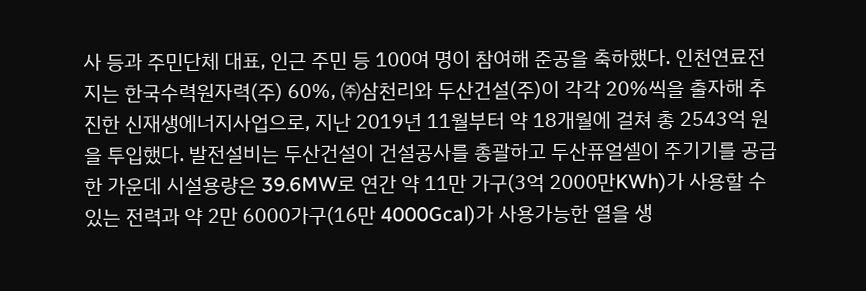사 등과 주민단체 대표, 인근 주민 등 100여 명이 참여해 준공을 축하했다. 인천연료전지는 한국수력원자력(주) 60%, ㈜삼천리와 두산건설(주)이 각각 20%씩을 출자해 추진한 신재생에너지사업으로, 지난 2019년 11월부터 약 18개월에 걸쳐 총 2543억 원을 투입했다. 발전설비는 두산건설이 건설공사를 총괄하고 두산퓨얼셀이 주기기를 공급한 가운데 시설용량은 39.6MW로 연간 약 11만 가구(3억 2000만KWh)가 사용할 수 있는 전력과 약 2만 6000가구(16만 4000Gcal)가 사용가능한 열을 생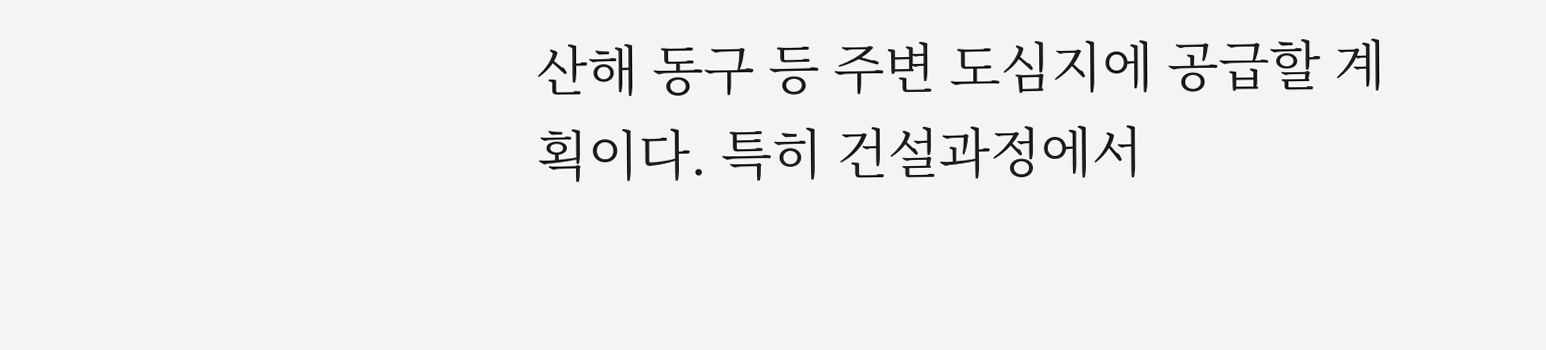산해 동구 등 주변 도심지에 공급할 계획이다. 특히 건설과정에서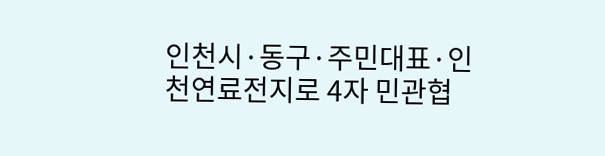인천시·동구·주민대표·인천연료전지로 4자 민관협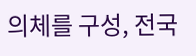의체를 구성, 전국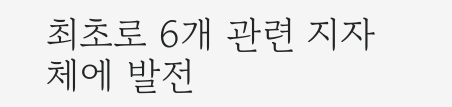최초로 6개 관련 지자체에 발전